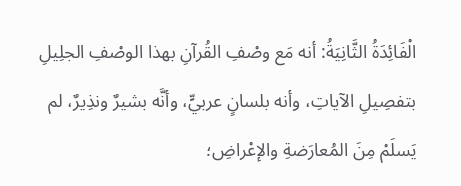الْفَائِدَةُ الثَّانِيَةُ: أنه مَع وصْفِ القُرآنِ بهذا الوصْفِ الجلِيلِ بتفصِيلِ الآياتِ، وأنه بلسانٍ عربيٍّ، وأنَّه بشيرٌ ونذِيرٌ، لم يَسلَمْ مِنَ المُعارَضةِ والإعْراضِ؛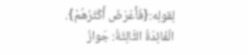لِقولِه:{فَأَعْرَضَ أَكْثَرُهُمْ}.
الْفَائِدَةُ الثَّالِثَةُ: جَوازُ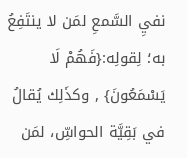نفيِ السَّمعِ لمَن لا ينتَفِعُ به؛ لِقولِه:{فَهُمْ لَا يَسْمَعُونَ} , وكذَلِك يُقالُ في بَقِيَّة الحواسِّ، لمَن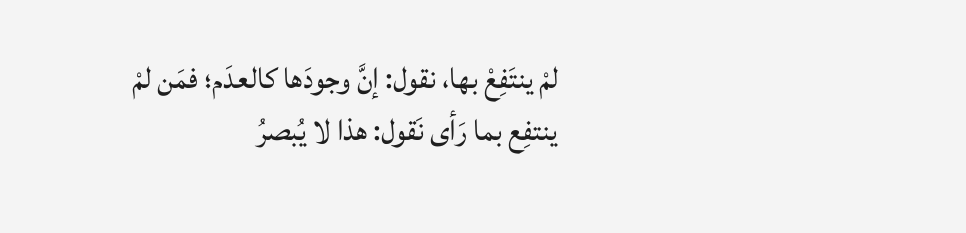لمْ ينتَفِعْ بها، نقول: إنَّ وجودَها كالعدَم؛ فمَن لمْ ينتفِع بما رَأى نَقول: هذا لا يُبصرُ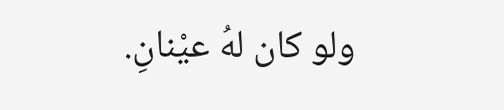ولو كان لهُ عيْنانِ.